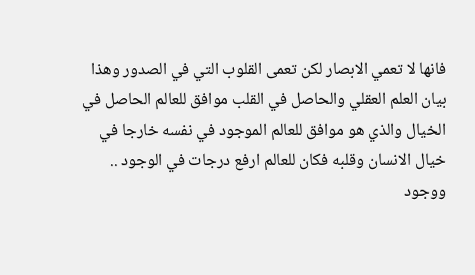فانها لا تعمي الابصار لكن تعمى القلوب التي في الصدور وهذا بيان العلم العقلي والحاصل في القلب موافق للعالم الحاصل في الخيال والذي هو موافق للعالم الموجود في نفسه خارجا في خيال الانسان وقلبه فكان للعالم ارفع درجات في الوجود .. ووجود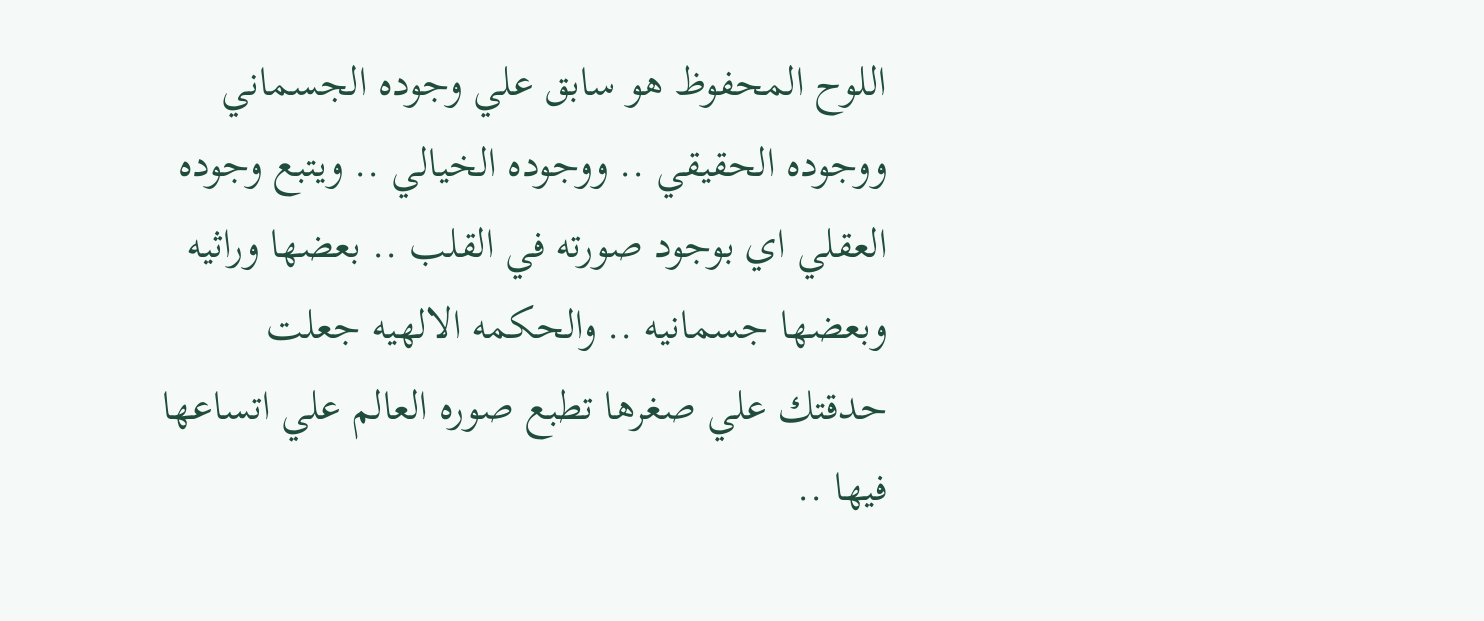اللوح المحفوظ هو سابق علي وجوده الجسماني ووجوده الحقيقي .. ووجوده الخيالي .. ويتبع وجوده العقلي اي بوجود صورته في القلب .. بعضها وراثيه وبعضها جسمانيه .. والحكمه الالهيه جعلت حدقتك علي صغرها تطبع صوره العالم علي اتساعها فيها ..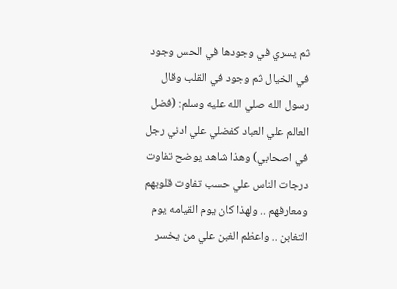ثم يسري في وجودها في الحس وجود في الخيال ثم وجود في القلب وقال رسول الله صلي الله عليه وسلم: (فضل العالم علي العباد كفضلي علي ادني رجل في اصحابي) وهذا شاهد يوضح تفاوت درجات الناس علي حسب تفاوت قلوبهم ومعارفهم .. ولهذا كان يوم القيامه يوم التغابن .. واعظم الغبن علي من يخسر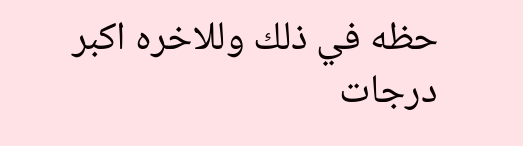حظه في ذلك وللاخره اكبر درجات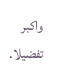واكبر تفضيلا.